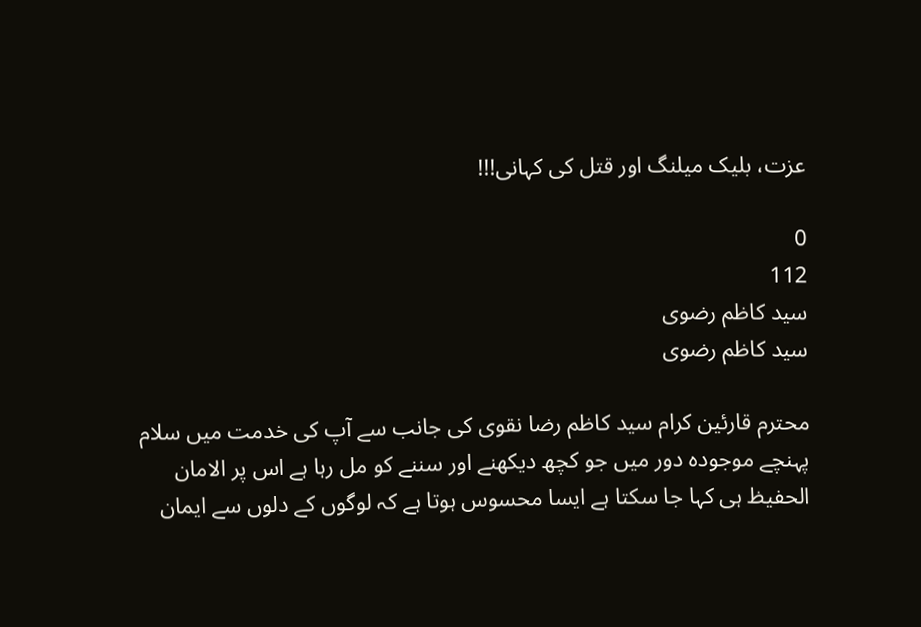عزت، بلیک میلنگ اور قتل کی کہانی!!!

0
112
سید کاظم رضوی
سید کاظم رضوی

محترم قارئین کرام سید کاظم رضا نقوی کی جانب سے آپ کی خدمت میں سلام پہنچے موجودہ دور میں جو کچھ دیکھنے اور سننے کو مل رہا ہے اس پر الامان الحفیظ ہی کہا جا سکتا ہے ایسا محسوس ہوتا ہے کہ لوگوں کے دلوں سے ایمان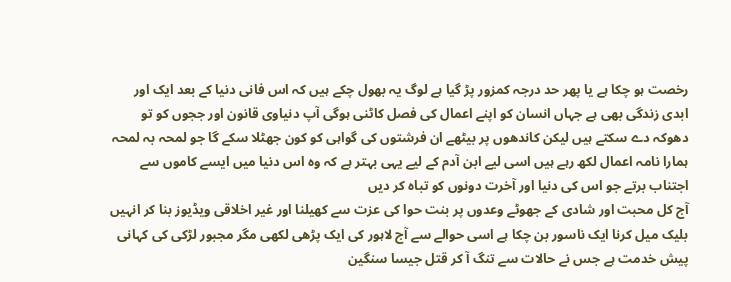رخصت ہو چکا ہے یا پھر حد درجہ کمزور پڑ گیا ہے لوگ یہ بھول چکے ہیں کہ اس فانی دنیا کے بعد ایک اور ابدی زندگی بھی ہے جہاں انسان کو اپنے اعمال کی فصل کاٹنی ہوگی آپ دنیاوی قانون اور ججوں کو تو دھوکہ دے سکتے ہیں لیکن کاندھوں پر بیٹھے ان فرشتوں کی گواہی کو کون جھٹلا سکے گا جو لمحہ بہ لمحہ ہمارا نامہ اعمال لکھ رہے ہیں اسی لیے ابن آدم کے لیے یہی بہتر ہے کہ وہ اس دنیا میں ایسے کاموں سے اجتناب برتے جو اس کی دنیا اور آخرت دونوں کو تباہ کر دیں
آج کل محبت اور شادی کے جھوٹے وعدوں پر بنت حوا کی عزت سے کھیلنا اور غیر اخلاقی ویڈیوز بنا کر انہیں بلیک میل کرنا ایک ناسور بن چکا ہے اسی حوالے سے آج لاہور کی ایک پڑھی لکھی مگر مجبور لڑکی کی کہانی پیش خدمت ہے جس نے حالات سے تنگ آ کر قتل جیسا سنگین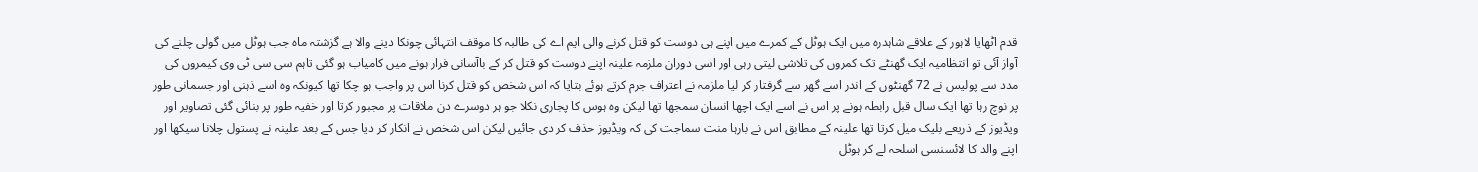قدم اٹھایا لاہور کے علاقے شاہدرہ میں ایک ہوٹل کے کمرے میں اپنے ہی دوست کو قتل کرنے والی ایم اے کی طالبہ کا موقف انتہائی چونکا دینے والا ہے گزشتہ ماہ جب ہوٹل میں گولی چلنے کی آواز آئی تو انتظامیہ ایک گھنٹے تک کمروں کی تلاشی لیتی رہی اور اسی دوران ملزمہ علینہ اپنے دوست کو قتل کر کے باآسانی فرار ہونے میں کامیاب ہو گئی تاہم سی سی ٹی وی کیمروں کی مدد سے پولیس نے 72 گھنٹوں کے اندر اسے گھر سے گرفتار کر لیا ملزمہ نے اعتراف جرم کرتے ہوئے بتایا کہ اس شخص کو قتل کرنا اس پر واجب ہو چکا تھا کیونکہ وہ اسے ذہنی اور جسمانی طور پر نوچ رہا تھا ایک سال قبل رابطہ ہونے پر اس نے اسے ایک اچھا انسان سمجھا تھا لیکن وہ ہوس کا پجاری نکلا جو ہر دوسرے دن ملاقات پر مجبور کرتا اور خفیہ طور پر بنائی گئی تصاویر اور ویڈیوز کے ذریعے بلیک میل کرتا تھا علینہ کے مطابق اس نے بارہا منت سماجت کی کہ ویڈیوز حذف کر دی جائیں لیکن اس شخص نے انکار کر دیا جس کے بعد علینہ نے پستول چلانا سیکھا اور اپنے والد کا لائسنسی اسلحہ لے کر ہوٹل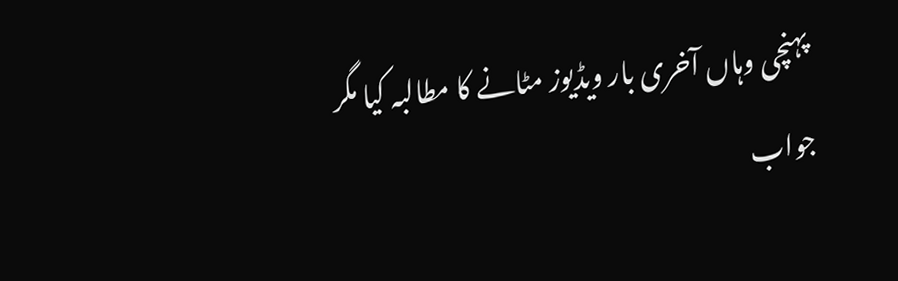پہنچی وہاں آخری بار ویڈیوز مٹانے کا مطالبہ کیا مگر جواب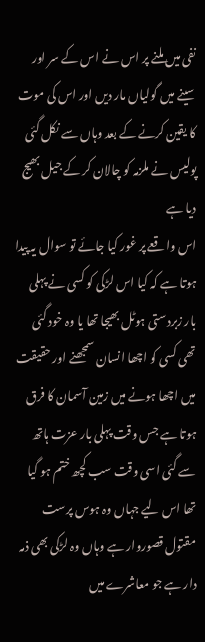نفی میں ملنے پر اس نے اس کے سر اور سینے میں گولیاں مار دیں اور اس کی موت کا یقین کرنے کے بعد وہاں سے نکل گئی پولیس نے ملزمہ کو چالان کر کے جیل بھیج دیا ہے
اس واقعے پر غور کیا جائے تو سوال یہ پیدا ہوتا ہے کہ کیا اس لڑکی کو کسی نے پہلی بار زبردستی ہوٹل بھیجا تھا یا وہ خود گئی تھی کسی کو اچھا انسان سمجھنے اور حقیقت میں اچھا ہونے میں زمین آسمان کا فرق ہوتا ہے جس وقت پہلی بار عزت ہاتھ سے گئی اسی وقت سب کچھ ختم ہو گیا تھا اس لیے جہاں وہ ہوس پرست مقتول قصوروار ہے وہاں وہ لڑکی بھی ذمہ دار ہے جو معاشرے میں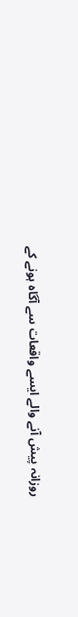روزانہ پیش آنے والے ایسے واقعات سے آگاہ ہونے کے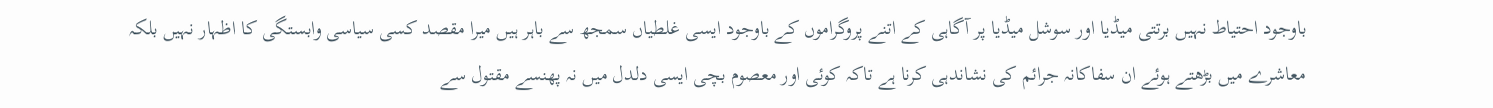باوجود احتیاط نہیں برتتی میڈیا اور سوشل میڈیا پر آگاہی کے اتنے پروگراموں کے باوجود ایسی غلطیاں سمجھ سے باہر ہیں میرا مقصد کسی سیاسی وابستگی کا اظہار نہیں بلکہ معاشرے میں بڑھتے ہوئے ان سفاکانہ جرائم کی نشاندہی کرنا ہے تاکہ کوئی اور معصوم بچی ایسی دلدل میں نہ پھنسے مقتول سے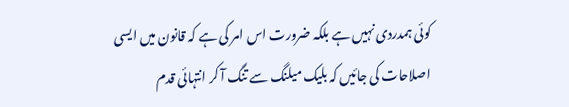کوئی ہمدردی نہیں ہے بلکہ ضرورت اس امر کی ہے کہ قانون میں ایسی اصلاحات کی جائیں کہ بلیک میلنگ سے تنگ آ کر انتہائی قدم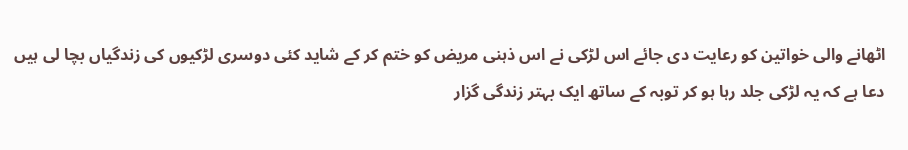اٹھانے والی خواتین کو رعایت دی جائے اس لڑکی نے اس ذہنی مریض کو ختم کر کے شاید کئی دوسری لڑکیوں کی زندگیاں بچا لی ہیں دعا ہے کہ یہ لڑکی جلد رہا ہو کر توبہ کے ساتھ ایک بہتر زندگی گزار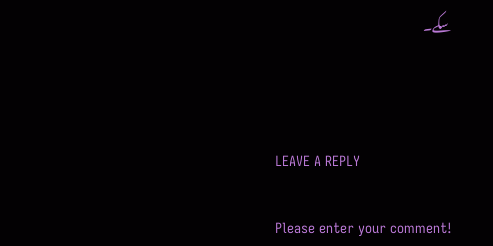سکے۔



LEAVE A REPLY

Please enter your comment!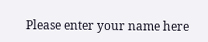Please enter your name here